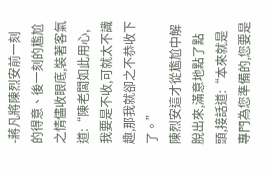-蔣凡將陳烈安前一刻的得意、後一刻的尷尬之情儘收眼底,裝著客氣道:“陳老闆如此用心,我要是不收,可就太不識趣,那我就卻之不恭收下了。”
陳烈安這才從尷尬中解脫出來,滿意地點了點頭,接話道:“本來就是專門為您準備的,您要是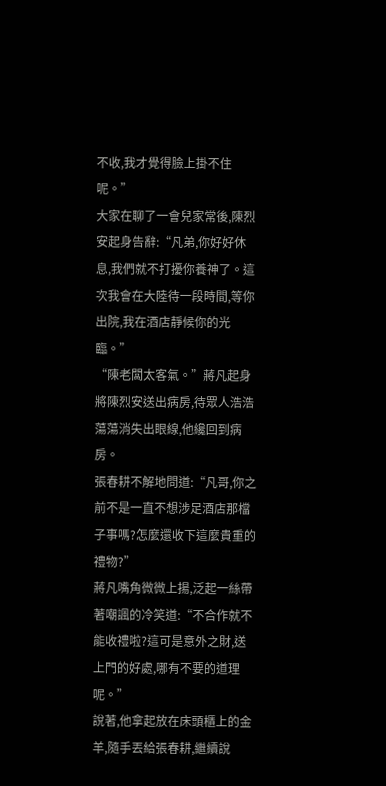不收,我才覺得臉上掛不住呢。”
大家在聊了一會兒家常後,陳烈安起身告辭:“凡弟,你好好休息,我們就不打擾你養神了。這次我會在大陸待一段時間,等你出院,我在酒店靜候你的光臨。”
“陳老闆太客氣。”蔣凡起身將陳烈安送出病房,待眾人浩浩蕩蕩消失出眼線,他纔回到病房。
張春耕不解地問道:“凡哥,你之前不是一直不想涉足酒店那檔子事嗎?怎麼還收下這麼貴重的禮物?”
蔣凡嘴角微微上揚,泛起一絲帶著嘲諷的冷笑道:“不合作就不能收禮啦?這可是意外之財,送上門的好處,哪有不要的道理呢。”
說著,他拿起放在床頭櫃上的金羊,隨手丟給張春耕,繼續說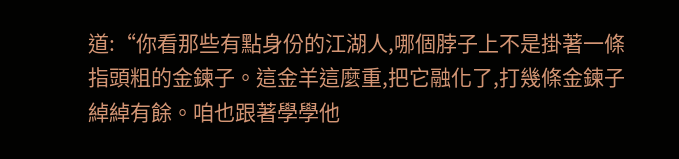道:“你看那些有點身份的江湖人,哪個脖子上不是掛著一條指頭粗的金鍊子。這金羊這麼重,把它融化了,打幾條金鍊子綽綽有餘。咱也跟著學學他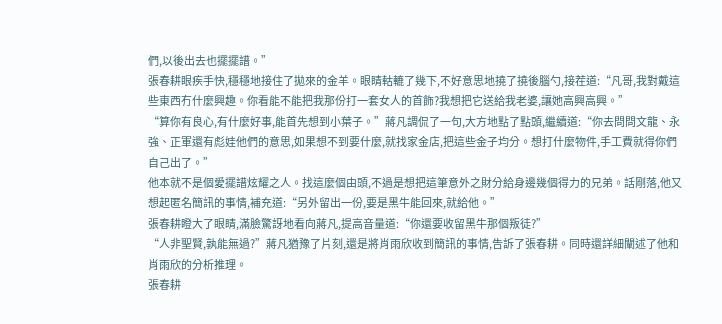們,以後出去也擺擺譜。”
張春耕眼疾手快,穩穩地接住了拋來的金羊。眼睛軲轆了幾下,不好意思地撓了撓後腦勺,接茬道:“凡哥,我對戴這些東西冇什麼興趣。你看能不能把我那份打一套女人的首飾?我想把它送給我老婆,讓她高興高興。”
“算你有良心,有什麼好事,能首先想到小葉子。”蔣凡調侃了一句,大方地點了點頭,繼續道:“你去問問文龍、永強、正軍還有彪娃他們的意思,如果想不到要什麼,就找家金店,把這些金子均分。想打什麼物件,手工費就得你們自己出了。”
他本就不是個愛擺譜炫耀之人。找這麼個由頭,不過是想把這筆意外之財分給身邊幾個得力的兄弟。話剛落,他又想起匿名簡訊的事情,補充道:“另外留出一份,要是黑牛能回來,就給他。”
張春耕瞪大了眼睛,滿臉驚訝地看向蔣凡,提高音量道:“你還要收留黑牛那個叛徒?”
“人非聖賢,孰能無過?”蔣凡猶豫了片刻,還是將肖雨欣收到簡訊的事情,告訴了張春耕。同時還詳細闡述了他和肖雨欣的分析推理。
張春耕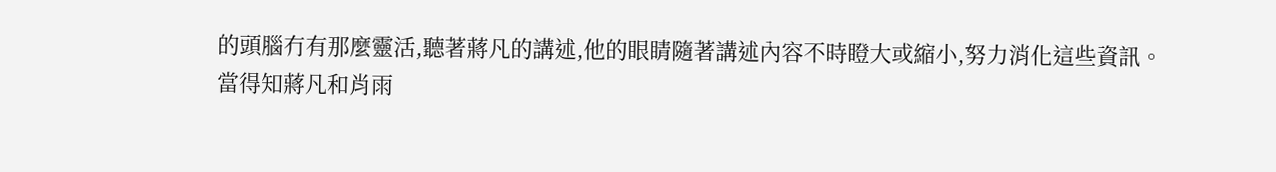的頭腦冇有那麼靈活,聽著蔣凡的講述,他的眼睛隨著講述內容不時瞪大或縮小,努力消化這些資訊。
當得知蔣凡和肖雨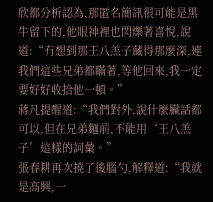欣都分析認為,那匿名簡訊很可能是黑牛留下的,他眼神裡也閃爍著喜悅,說道:“冇想到那王八羔子藏得那麼深,連我們這些兄弟都瞞著,等他回來,我一定要好好收拾他一頓。”
蔣凡提醒道:“我們對外,說什麼臟話都可以,但在兄弟麵前,不能用‘王八羔子’這樣的詞彙。”
張春耕再次撓了後腦勺,解釋道:“我就是高興,一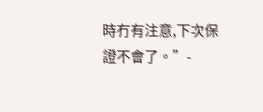時冇有注意,下次保證不會了。”-